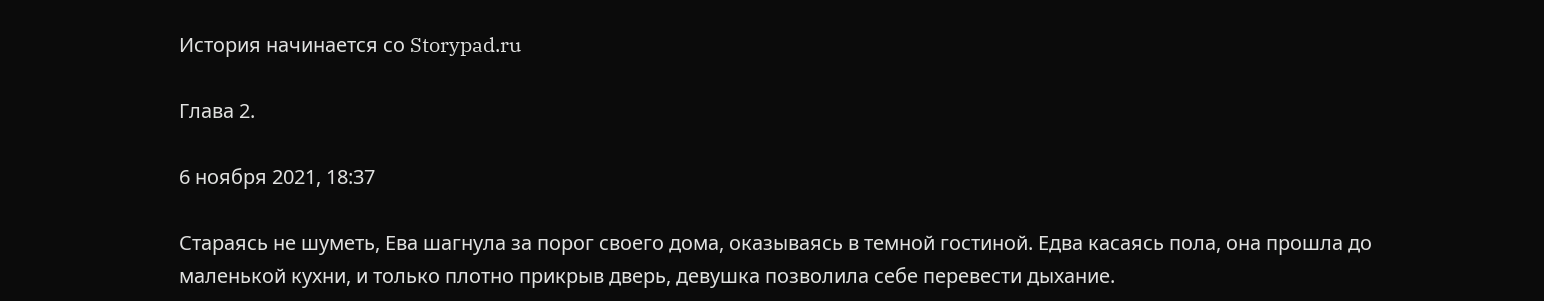История начинается со Storypad.ru

Глава 2.

6 ноября 2021, 18:37

Стараясь не шуметь, Ева шагнула за порог своего дома, оказываясь в темной гостиной. Едва касаясь пола, она прошла до маленькой кухни, и только плотно прикрыв дверь, девушка позволила себе перевести дыхание.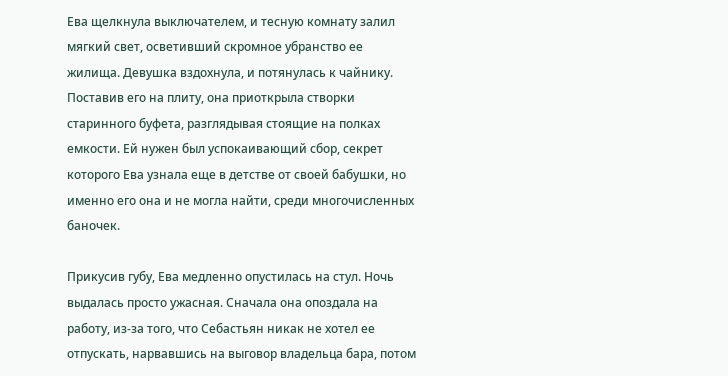Ева щелкнула выключателем, и тесную комнату залил мягкий свет, осветивший скромное убранство ее жилища. Девушка вздохнула, и потянулась к чайнику. Поставив его на плиту, она приоткрыла створки старинного буфета, разглядывая стоящие на полках емкости. Ей нужен был успокаивающий сбор, секрет которого Ева узнала еще в детстве от своей бабушки, но именно его она и не могла найти, среди многочисленных баночек.

Прикусив губу, Ева медленно опустилась на стул. Ночь выдалась просто ужасная. Сначала она опоздала на работу, из-за того, что Себастьян никак не хотел ее отпускать, нарвавшись на выговор владельца бара, потом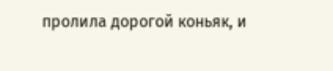пролила дорогой коньяк, и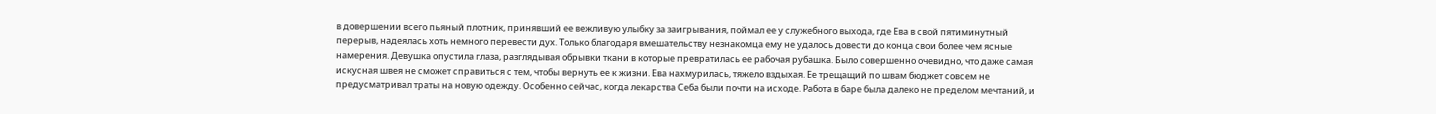в довершении всего пьяный плотник, принявший ее вежливую улыбку за заигрывания, поймал ее у служебного выхода, где Ева в свой пятиминутный перерыв, надеялась хоть немного перевести дух. Только благодаря вмешательству незнакомца ему не удалось довести до конца свои более чем ясные намерения. Девушка опустила глаза, разглядывая обрывки ткани в которые превратилась ее рабочая рубашка. Было совершенно очевидно, что даже самая искусная швея не сможет справиться с тем, чтобы вернуть ее к жизни. Ева нахмурилась, тяжело вздыхая. Ее трещащий по швам бюджет совсем не предусматривал траты на новую одежду. Особенно сейчас, когда лекарства Себа были почти на исходе. Работа в баре была далеко не пределом мечтаний, и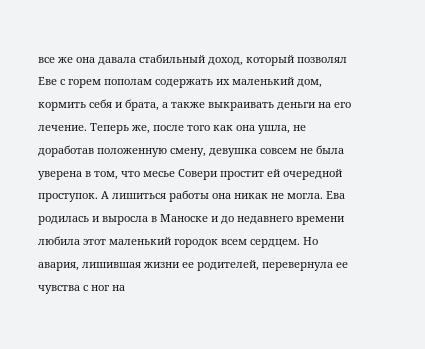все же она давала стабильный доход, который позволял Еве с горем пополам содержать их маленький дом, кормить себя и брата, а также выкраивать деньги на его лечение. Теперь же, после того как она ушла, не доработав положенную смену, девушка совсем не была уверена в том, что месье Совери простит ей очередной проступок. А лишиться работы она никак не могла. Ева родилась и выросла в Маноске и до недавнего времени любила этот маленький городок всем сердцем. Но авария, лишившая жизни ее родителей, перевернула ее чувства с ног на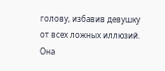голову, избавив девушку от всех ложных иллюзий. Она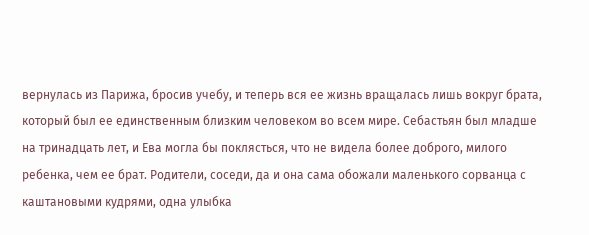вернулась из Парижа, бросив учебу, и теперь вся ее жизнь вращалась лишь вокруг брата, который был ее единственным близким человеком во всем мире. Себастьян был младше на тринадцать лет, и Ева могла бы поклясться, что не видела более доброго, милого ребенка, чем ее брат. Родители, соседи, да и она сама обожали маленького сорванца с каштановыми кудрями, одна улыбка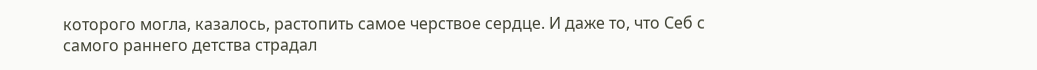которого могла, казалось, растопить самое черствое сердце. И даже то, что Себ с самого раннего детства страдал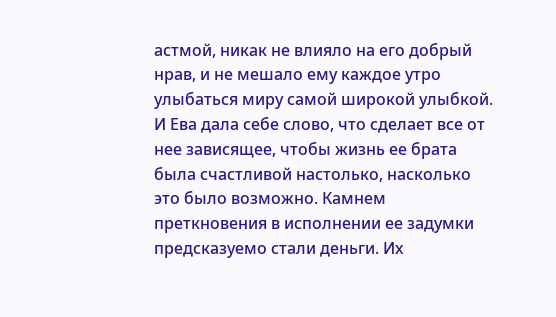астмой, никак не влияло на его добрый нрав, и не мешало ему каждое утро улыбаться миру самой широкой улыбкой. И Ева дала себе слово, что сделает все от нее зависящее, чтобы жизнь ее брата была счастливой настолько, насколько это было возможно. Камнем преткновения в исполнении ее задумки предсказуемо стали деньги. Их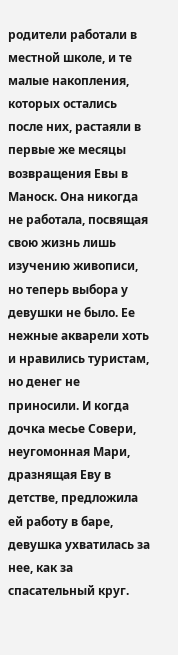родители работали в местной школе, и те малые накопления, которых остались после них, растаяли в первые же месяцы возвращения Евы в Маноск. Она никогда не работала, посвящая свою жизнь лишь изучению живописи, но теперь выбора у девушки не было. Ее нежные акварели хоть и нравились туристам, но денег не приносили. И когда дочка месье Совери, неугомонная Мари, дразнящая Еву в детстве, предложила ей работу в баре, девушка ухватилась за нее, как за спасательный круг.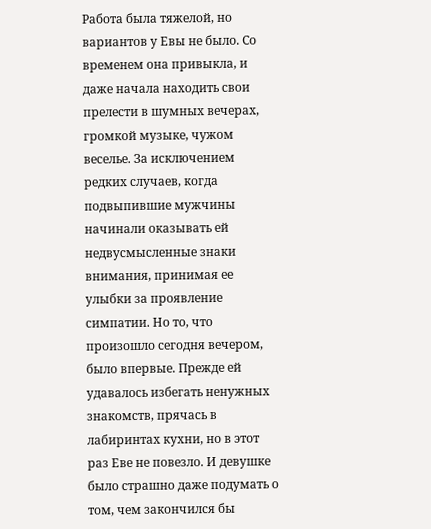Работа была тяжелой, но вариантов у Евы не было. Со временем она привыкла, и даже начала находить свои прелести в шумных вечерах, громкой музыке, чужом веселье. За исключением редких случаев, когда подвыпившие мужчины начинали оказывать ей недвусмысленные знаки внимания, принимая ее улыбки за проявление симпатии. Но то, что произошло сегодня вечером, было впервые. Прежде ей удавалось избегать ненужных знакомств, прячась в лабиринтах кухни, но в этот раз Еве не повезло. И девушке было страшно даже подумать о том, чем закончился бы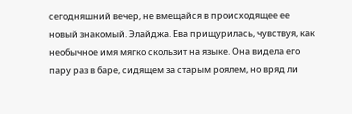сегодняшний вечер, не вмещайся в происходящее ее новый знакомый. Элайджа. Ева прищурилась, чувствуя, как необычное имя мягко скользит на языке. Она видела его пару раз в баре, сидящем за старым роялем, но вряд ли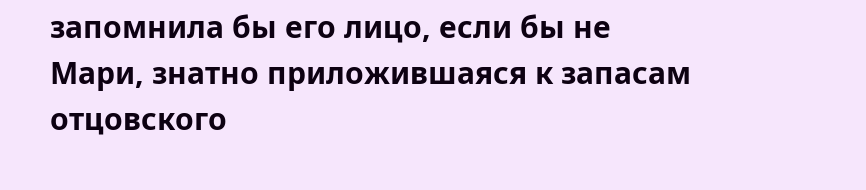запомнила бы его лицо, если бы не Мари, знатно приложившаяся к запасам отцовского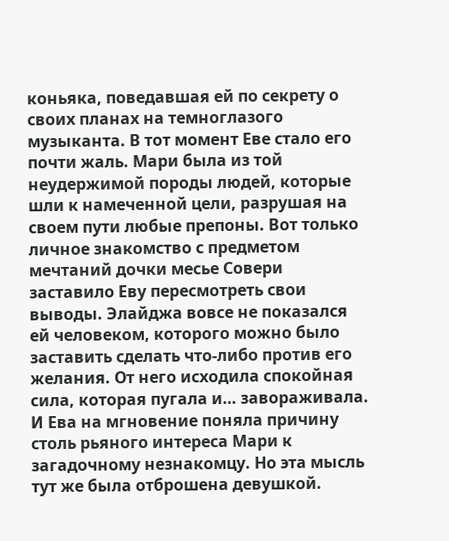коньяка, поведавшая ей по секрету о своих планах на темноглазого музыканта. В тот момент Еве стало его почти жаль. Мари была из той неудержимой породы людей, которые шли к намеченной цели, разрушая на своем пути любые препоны. Вот только личное знакомство с предметом мечтаний дочки месье Совери заставило Еву пересмотреть свои выводы. Элайджа вовсе не показался ей человеком, которого можно было заставить сделать что-либо против его желания. От него исходила спокойная сила, которая пугала и… завораживала. И Ева на мгновение поняла причину столь рьяного интереса Мари к загадочному незнакомцу. Но эта мысль тут же была отброшена девушкой.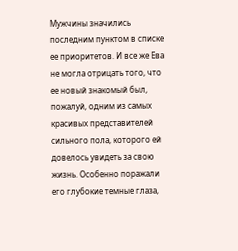Мужчины значились последним пунктом в списке ее приоритетов. И все же Ева не могла отрицать того, что ее новый знакомый был, пожалуй, одним из самых красивых представителей сильного пола, которого ей довелось увидеть за свою жизнь. Особенно поражали его глубокие темные глаза,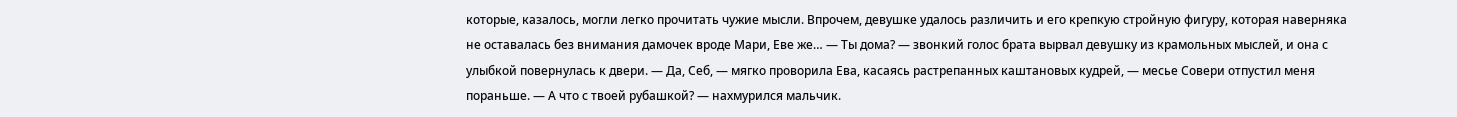которые, казалось, могли легко прочитать чужие мысли. Впрочем, девушке удалось различить и его крепкую стройную фигуру, которая наверняка не оставалась без внимания дамочек вроде Мари, Еве же… — Ты дома? — звонкий голос брата вырвал девушку из крамольных мыслей, и она с улыбкой повернулась к двери. — Да, Себ, — мягко проворила Ева, касаясь растрепанных каштановых кудрей, — месье Совери отпустил меня пораньше. — А что с твоей рубашкой? — нахмурился мальчик.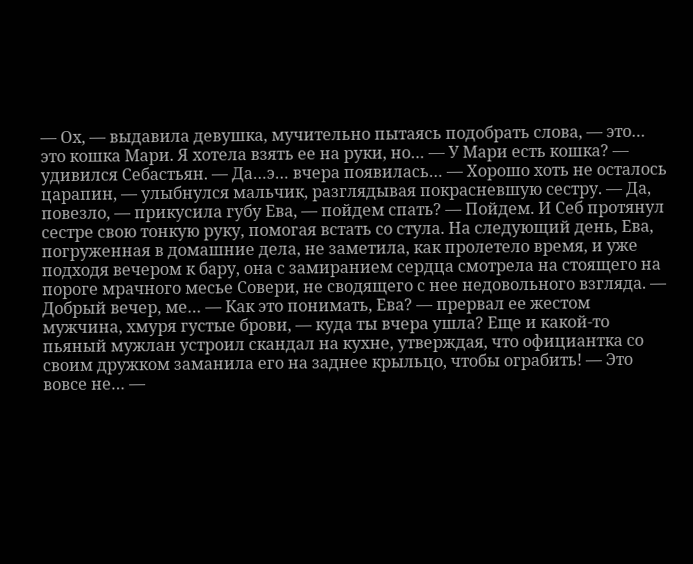— Ох, — выдавила девушка, мучительно пытаясь подобрать слова, — это… это кошка Мари. Я хотела взять ее на руки, но… — У Мари есть кошка? — удивился Себастьян. — Да…э… вчера появилась… — Хорошо хоть не осталось царапин, — улыбнулся мальчик, разглядывая покрасневшую сестру. — Да, повезло, — прикусила губу Ева, — пойдем спать? — Пойдем. И Себ протянул сестре свою тонкую руку, помогая встать со стула. На следующий день, Ева, погруженная в домашние дела, не заметила, как пролетело время, и уже подходя вечером к бару, она с замиранием сердца смотрела на стоящего на пороге мрачного месье Совери, не сводящего с нее недовольного взгляда. — Добрый вечер, ме… — Как это понимать, Ева? — прервал ее жестом мужчина, хмуря густые брови, — куда ты вчера ушла? Еще и какой-то пьяный мужлан устроил скандал на кухне, утверждая, что официантка со своим дружком заманила его на заднее крыльцо, чтобы ограбить! — Это вовсе не… —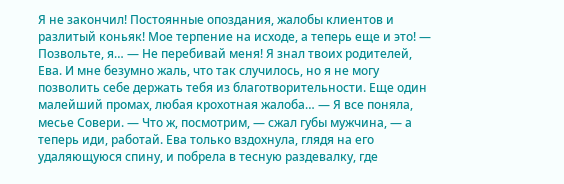Я не закончил! Постоянные опоздания, жалобы клиентов и разлитый коньяк! Мое терпение на исходе, а теперь еще и это! — Позвольте, я… — Не перебивай меня! Я знал твоих родителей, Ева. И мне безумно жаль, что так случилось, но я не могу позволить себе держать тебя из благотворительности. Еще один малейший промах, любая крохотная жалоба… — Я все поняла, месье Совери. — Что ж, посмотрим, — сжал губы мужчина, — а теперь иди, работай. Ева только вздохнула, глядя на его удаляющуюся спину, и побрела в тесную раздевалку, где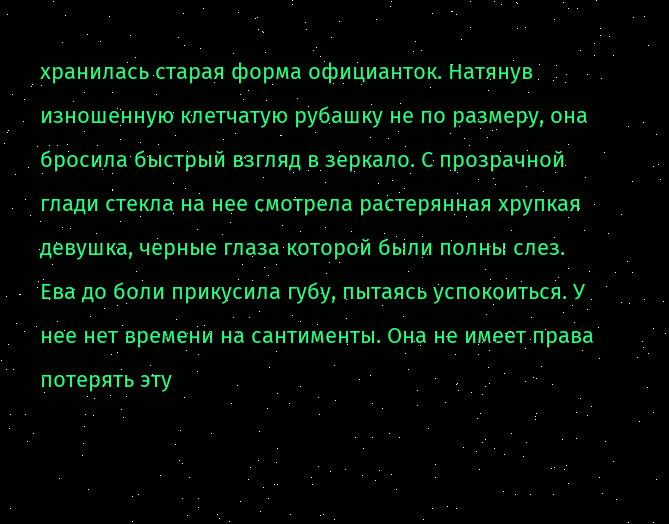хранилась старая форма официанток. Натянув изношенную клетчатую рубашку не по размеру, она бросила быстрый взгляд в зеркало. С прозрачной глади стекла на нее смотрела растерянная хрупкая девушка, черные глаза которой были полны слез. Ева до боли прикусила губу, пытаясь успокоиться. У нее нет времени на сантименты. Она не имеет права потерять эту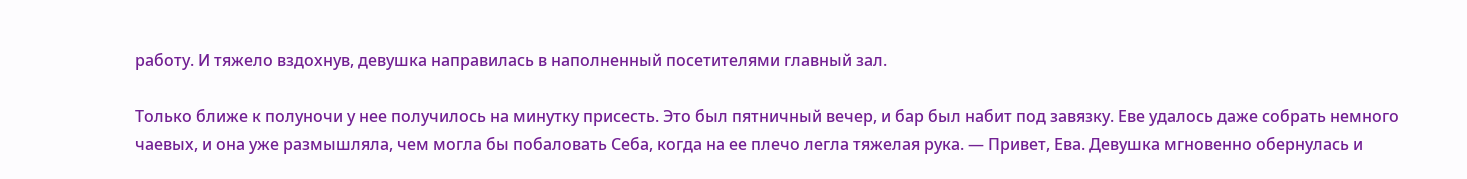работу. И тяжело вздохнув, девушка направилась в наполненный посетителями главный зал.

Только ближе к полуночи у нее получилось на минутку присесть. Это был пятничный вечер, и бар был набит под завязку. Еве удалось даже собрать немного чаевых, и она уже размышляла, чем могла бы побаловать Себа, когда на ее плечо легла тяжелая рука. — Привет, Ева. Девушка мгновенно обернулась и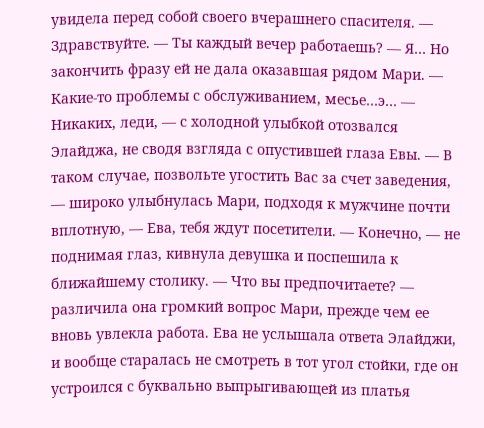увидела перед собой своего вчерашнего спасителя. — Здравствуйте. — Ты каждый вечер работаешь? — Я… Но закончить фразу ей не дала оказавшая рядом Мари. — Какие-то проблемы с обслуживанием, месье…э… — Никаких, леди, — с холодной улыбкой отозвался Элайджа, не сводя взгляда с опустившей глаза Евы. — В таком случае, позвольте угостить Вас за счет заведения, — широко улыбнулась Мари, подходя к мужчине почти вплотную, — Ева, тебя ждут посетители. — Конечно, — не поднимая глаз, кивнула девушка и поспешила к ближайшему столику. — Что вы предпочитаете? — различила она громкий вопрос Мари, прежде чем ее вновь увлекла работа. Ева не услышала ответа Элайджи, и вообще старалась не смотреть в тот угол стойки, где он устроился с буквально выпрыгивающей из платья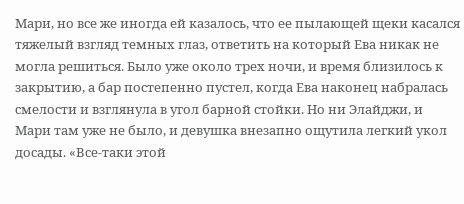Мари, но все же иногда ей казалось, что ее пылающей щеки касался тяжелый взгляд темных глаз, ответить на который Ева никак не могла решиться. Было уже около трех ночи, и время близилось к закрытию, а бар постепенно пустел, когда Ева наконец набралась смелости и взглянула в угол барной стойки. Но ни Элайджи, и Мари там уже не было, и девушка внезапно ощутила легкий укол досады. «Все-таки этой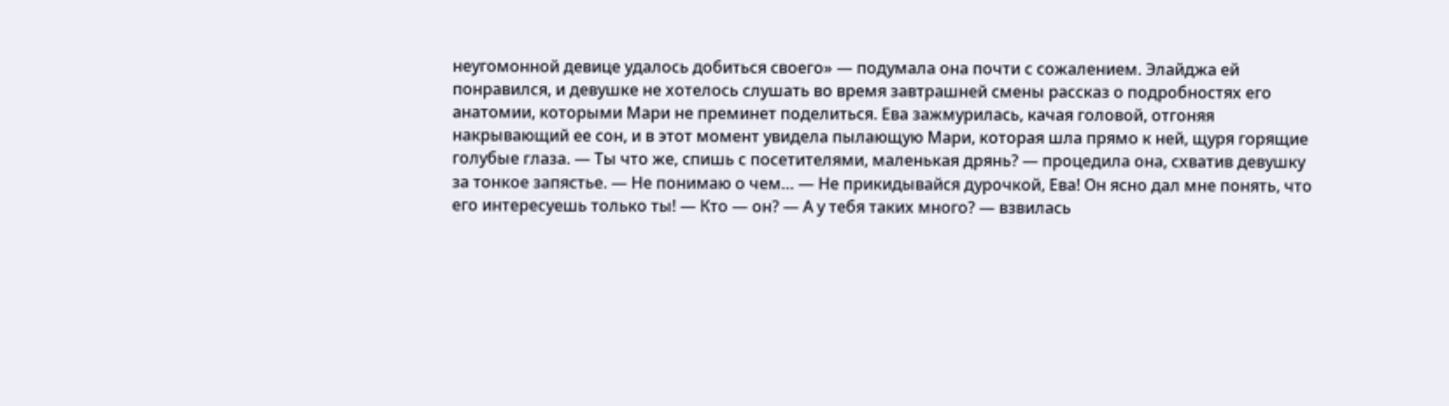неугомонной девице удалось добиться своего» — подумала она почти с сожалением. Элайджа ей понравился, и девушке не хотелось слушать во время завтрашней смены рассказ о подробностях его анатомии, которыми Мари не преминет поделиться. Ева зажмурилась, качая головой, отгоняя накрывающий ее сон, и в этот момент увидела пылающую Мари, которая шла прямо к ней, щуря горящие голубые глаза. — Ты что же, спишь с посетителями, маленькая дрянь? — процедила она, схватив девушку за тонкое запястье. — Не понимаю о чем… — Не прикидывайся дурочкой, Ева! Он ясно дал мне понять, что его интересуешь только ты! — Кто — он? — А у тебя таких много? — взвилась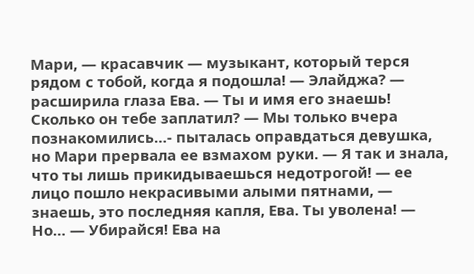Мари, — красавчик — музыкант, который терся рядом с тобой, когда я подошла! — Элайджа? — расширила глаза Ева. — Ты и имя его знаешь! Сколько он тебе заплатил? — Мы только вчера познакомились…- пыталась оправдаться девушка, но Мари прервала ее взмахом руки. — Я так и знала, что ты лишь прикидываешься недотрогой! — ее лицо пошло некрасивыми алыми пятнами, — знаешь, это последняя капля, Ева. Ты уволена! — Но… — Убирайся! Ева на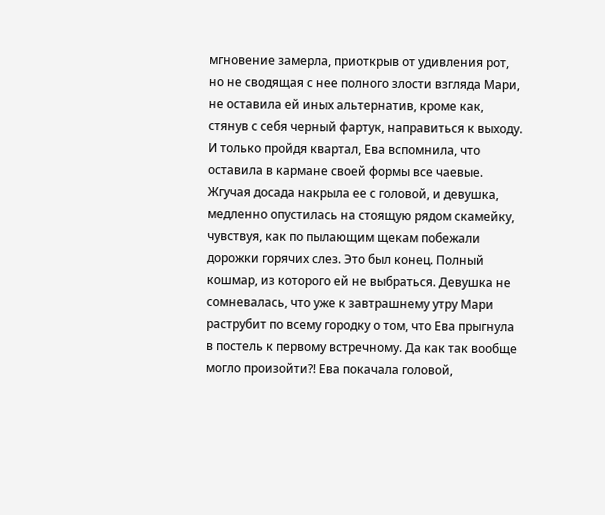мгновение замерла, приоткрыв от удивления рот, но не сводящая с нее полного злости взгляда Мари, не оставила ей иных альтернатив, кроме как, стянув с себя черный фартук, направиться к выходу. И только пройдя квартал, Ева вспомнила, что оставила в кармане своей формы все чаевые. Жгучая досада накрыла ее с головой, и девушка, медленно опустилась на стоящую рядом скамейку, чувствуя, как по пылающим щекам побежали дорожки горячих слез. Это был конец. Полный кошмар, из которого ей не выбраться. Девушка не сомневалась, что уже к завтрашнему утру Мари раструбит по всему городку о том, что Ева прыгнула в постель к первому встречному. Да как так вообще могло произойти?! Ева покачала головой,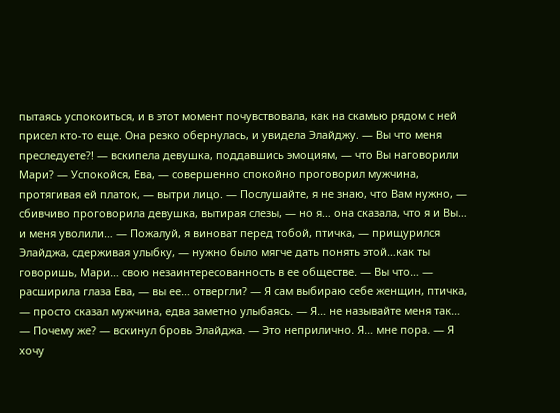пытаясь успокоиться, и в этот момент почувствовала, как на скамью рядом с ней присел кто-то еще. Она резко обернулась, и увидела Элайджу. — Вы что меня преследуете?! — вскипела девушка, поддавшись эмоциям, — что Вы наговорили Мари? — Успокойся, Ева, — совершенно спокойно проговорил мужчина, протягивая ей платок, — вытри лицо. — Послушайте, я не знаю, что Вам нужно, — сбивчиво проговорила девушка, вытирая слезы, — но я… она сказала, что я и Вы… и меня уволили… — Пожалуй, я виноват перед тобой, птичка, — прищурился Элайджа, сдерживая улыбку, — нужно было мягче дать понять этой…как ты говоришь, Мари… свою незаинтересованность в ее обществе. — Вы что… — расширила глаза Ева, — вы ее… отвергли? — Я сам выбираю себе женщин, птичка, — просто сказал мужчина, едва заметно улыбаясь. — Я… не называйте меня так… — Почему же? — вскинул бровь Элайджа. — Это неприлично. Я… мне пора. — Я хочу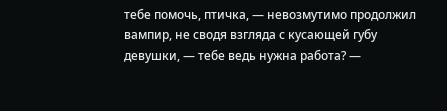тебе помочь, птичка, — невозмутимо продолжил вампир, не сводя взгляда с кусающей губу девушки, — тебе ведь нужна работа? —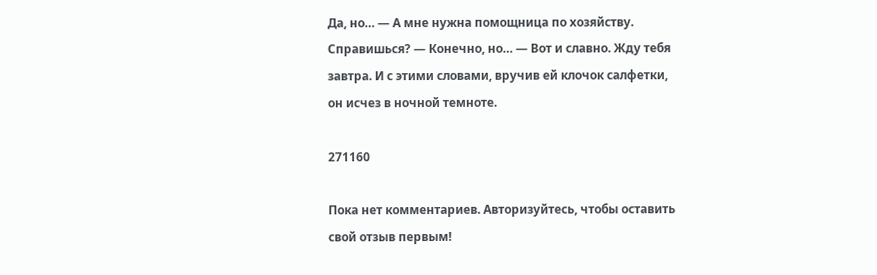Да, но… — А мне нужна помощница по хозяйству. Справишься? — Конечно, но… — Вот и славно. Жду тебя завтра. И с этими словами, вручив ей клочок салфетки, он исчез в ночной темноте.

271160

Пока нет комментариев. Авторизуйтесь, чтобы оставить свой отзыв первым!